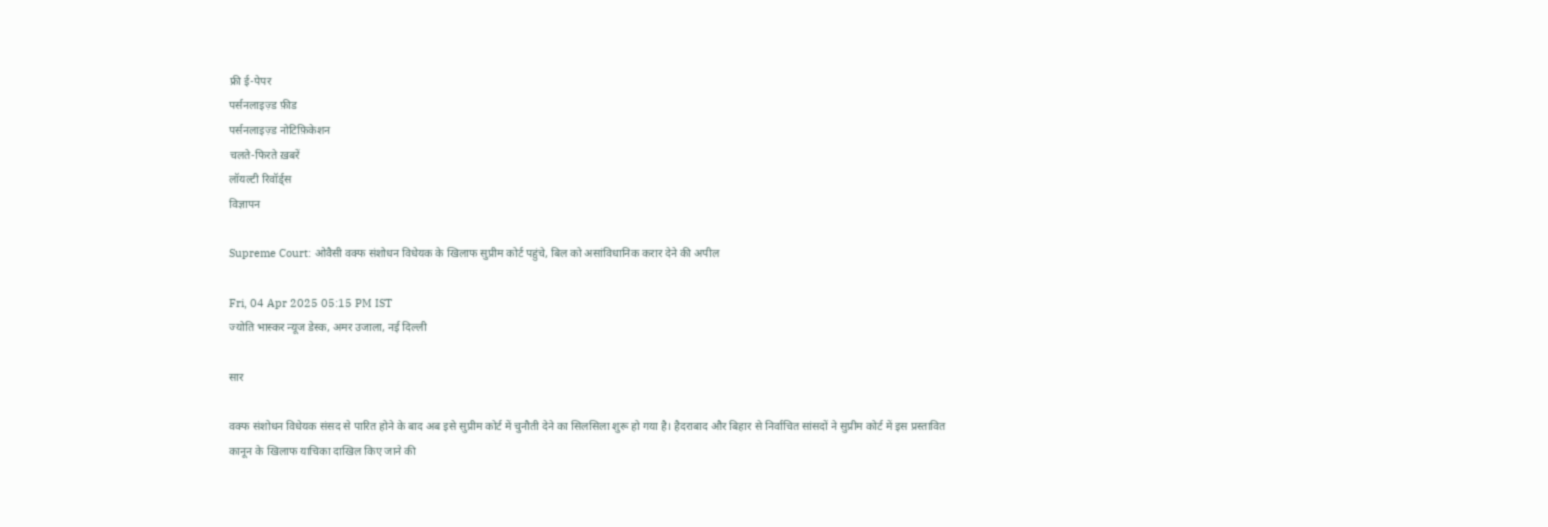फ्री ई-पेपर
पर्सनलाइज़्ड फ़ीड
पर्सनलाइज़्ड नोटिफ़िकेशन
चलते-फिरते ख़बरें
लॉयल्टी रिवॉर्ड्स
विज्ञापन

Supreme Court: ओवैसी वक्फ संशोधन विधेयक के खिलाफ सुप्रीम कोर्ट पहुंचे, बिल को असांविधानिक करार देने की अपील

Fri, 04 Apr 2025 05:15 PM IST
ज्योति भास्कर न्यूज डेस्क, अमर उजाला, नई दिल्ली

सार

वक्फ संशोधन विधेयक संसद से पारित होने के बाद अब इसे सुप्रीम कोर्ट में चुनौती देने का सिलसिला शुरू हो गया है। हैदराबाद और बिहार से निर्वाचित सांसदों ने सुप्रीम कोर्ट में इस प्रस्तावित कानून के खिलाफ याचिका दाखिल किए जाने की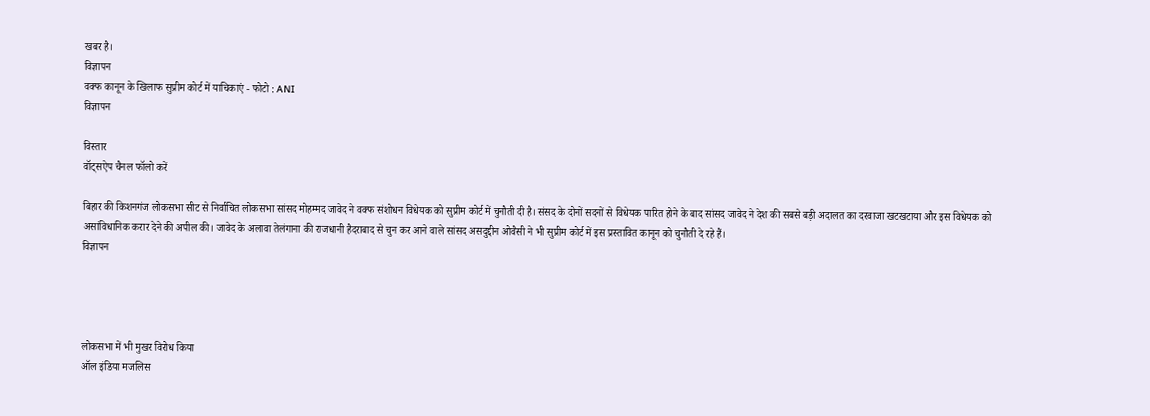खबर है।
विज्ञापन
वक्फ कानून के खिलाफ सुप्रीम कोर्ट में याचिकाएं - फोटो : ANI
विज्ञापन

विस्तार
वॉट्सऐप चैनल फॉलो करें

बिहार की किशनगंज लोकसभा सीट से निर्वाचित लोकसभा सांसद मोहम्मद जावेद ने वक्फ संशोधन विधेयक को सुप्रीम कोर्ट में चुनौती दी है। संसद के दोनों सदनों से विधेयक पारित होने के बाद सांसद जावेद ने देश की सबसे बड़ी अदालत का दरवाजा खटखटाया और इस विधेयक को असांविधानिक करार देने की अपील की। जावेद के अलावा तेलंगाना की राजधानी हैदराबाद से चुन कर आने वाले सांसद असदुद्दीन ओवैसी ने भी सुप्रीम कोर्ट में इस प्रस्तावित कानून को चुनौती दे रहे हैं।
विज्ञापन




लोकसभा में भी मुखर विरोध किया
ऑल इंडिया मजलिस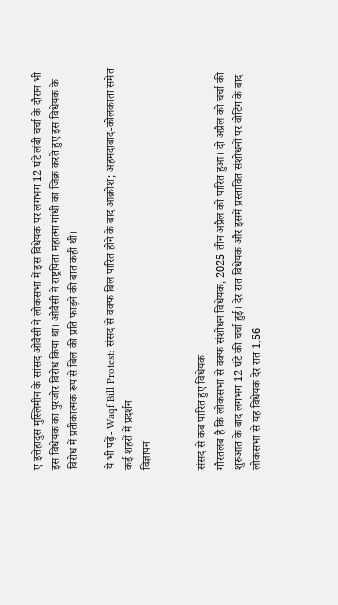ए इत्तेहादुस मुस्लिमीन के सांसद ओवैसी ने लोकसभा में इस विधेयक पर लगभग 12 घंटे लंबी चर्चा के दौरान भी इस विधेयक का पुरजोर विरोध किया था। ओवैसी ने राष्ट्रपिता महात्मा गांधी का जिक्र करते हुए इस विधेयक के विरोध में प्रतीकात्मक रूप से बिल की प्रति फाड़ने की बात कही थी।

ये भी पढ़ें- Waqf Bill Protest: संसद से वक्फ बिल पारित होने के बाद आक्रोश; अहमदाबाद-कोलकाता समेत कई शहरों में प्रदर्शन
विज्ञापन


संसद से कब पारित हुए विधेयक
गौरतलब है कि लोकसभा से वक्फ संशोधन विधेयक, 2025 तीन अप्रैल को पारित हुआ। दो अप्रैल को चर्चा की शुरुआत के बाद लगभग 12 घंटे की चर्चा हुई। देर रात विधेयक और इसमें प्रस्तावित संशोधनों पर वोटिंग के बाद लोकसभा से यह विधेयक देर रात 1.56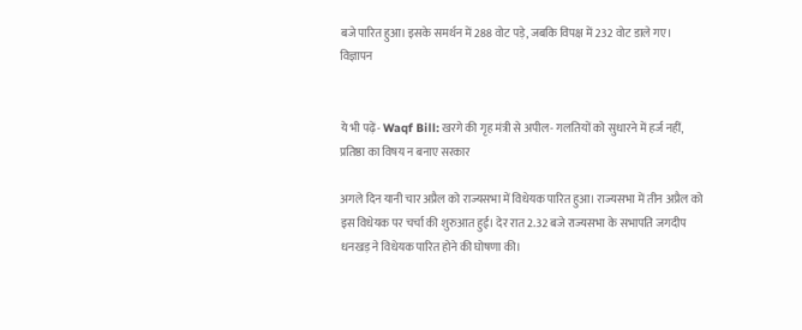बजे पारित हुआ। इसके समर्थन में 288 वोट पड़े, जबकि विपक्ष में 232 वोट डाले गए।
विज्ञापन


ये भी पढ़ें- Waqf Bill: खरगे की गृह मंत्री से अपील- गलतियों को सुधारने में हर्ज नहीं, प्रतिष्ठा का विषय न बनाए सरकार

अगले दिन यानी चार अप्रैल को राज्यसभा में विधेयक पारित हुआ। राज्यसभा में तीन अप्रैल को इस विधेयक पर चर्चा की शुरुआत हुई। देर रात 2.32 बजे राज्यसभा के सभापति जगदीप धनखड़ ने विधेयक पारित होने की घोषणा की।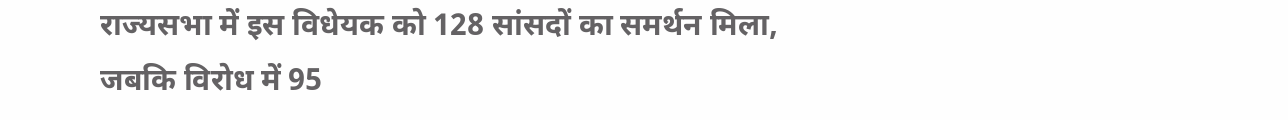राज्यसभा में इस विधेयक को 128 सांसदों का समर्थन मिला, जबकि विरोध में 95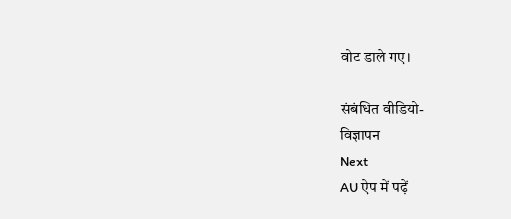वोट डाले गए।

संबंधित वीडियो-
विज्ञापन
Next
AU ऐप में पढ़ें